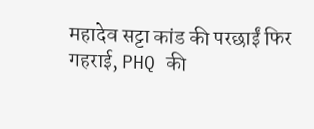महादेव सट्टा कांड की परछाईं फिर गहराई, PHQ की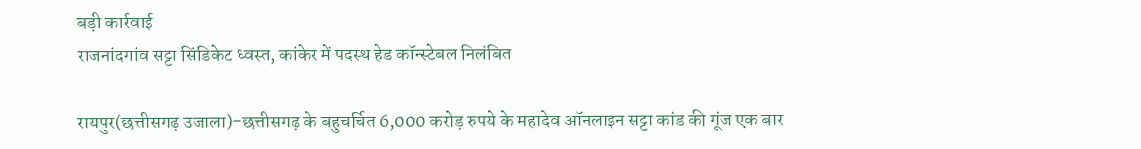बड़ी कार्रवाई
राजनांदगांव सट्टा सिंडिकेट ध्वस्त, कांकेर में पदस्थ हेड कॉन्स्टेबल निलंबित

रायपुर(छत्तीसगढ़ उजाला)-छत्तीसगढ़ के बहुचर्चित 6,000 करोड़ रुपये के महादेव ऑनलाइन सट्टा कांड की गूंज एक बार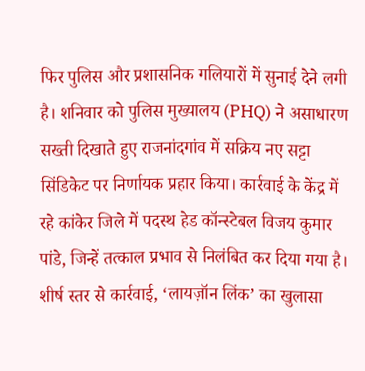फिर पुलिस और प्रशासनिक गलियारों में सुनाई देने लगी है। शनिवार को पुलिस मुख्यालय (PHQ) ने असाधारण सख्ती दिखाते हुए राजनांदगांव में सक्रिय नए सट्टा सिंडिकेट पर निर्णायक प्रहार किया। कार्रवाई के केंद्र में रहे कांकेर जिले में पदस्थ हेड कॉन्स्टेबल विजय कुमार पांडे, जिन्हें तत्काल प्रभाव से निलंबित कर दिया गया है।
शीर्ष स्तर से कार्रवाई, ‘लायज़ॉन लिंक’ का खुलासा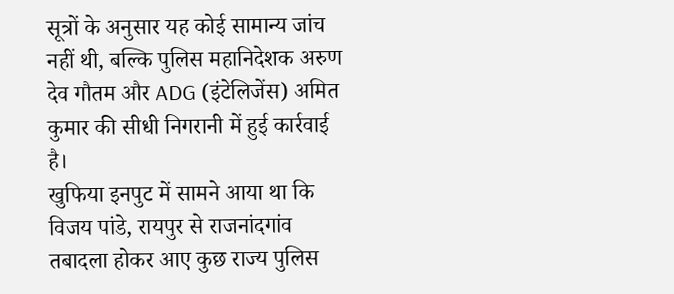सूत्रों के अनुसार यह कोई सामान्य जांच नहीं थी, बल्कि पुलिस महानिदेशक अरुण देव गौतम और ADG (इंटेलिजेंस) अमित कुमार की सीधी निगरानी में हुई कार्रवाई है।
खुफिया इनपुट में सामने आया था कि विजय पांडे, रायपुर से राजनांदगांव तबादला होकर आए कुछ राज्य पुलिस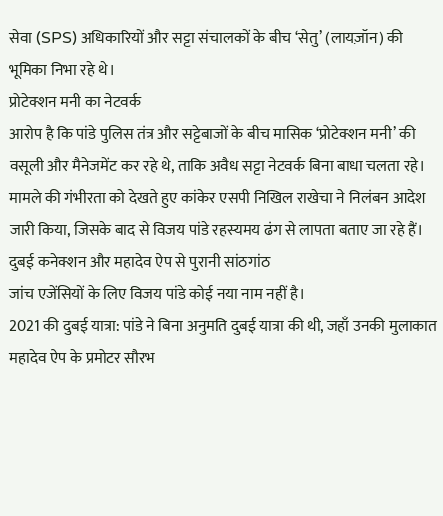सेवा (SPS) अधिकारियों और सट्टा संचालकों के बीच ‘सेतु’ (लायज़ॉन) की भूमिका निभा रहे थे।
प्रोटेक्शन मनी का नेटवर्क
आरोप है कि पांडे पुलिस तंत्र और सट्टेबाजों के बीच मासिक ‘प्रोटेक्शन मनी’ की वसूली और मैनेजमेंट कर रहे थे, ताकि अवैध सट्टा नेटवर्क बिना बाधा चलता रहे।
मामले की गंभीरता को देखते हुए कांकेर एसपी निखिल राखेचा ने निलंबन आदेश जारी किया, जिसके बाद से विजय पांडे रहस्यमय ढंग से लापता बताए जा रहे हैं।
दुबई कनेक्शन और महादेव ऐप से पुरानी सांठगांठ
जांच एजेंसियों के लिए विजय पांडे कोई नया नाम नहीं है।
2021 की दुबई यात्रा: पांडे ने बिना अनुमति दुबई यात्रा की थी, जहाँ उनकी मुलाकात महादेव ऐप के प्रमोटर सौरभ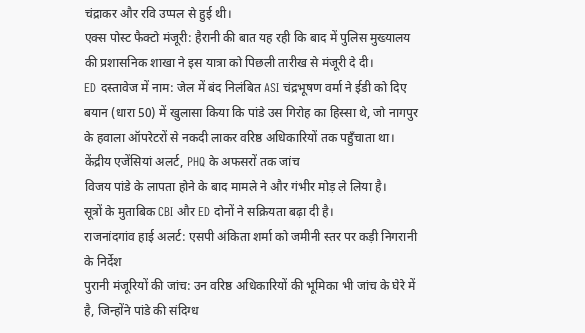चंद्राकर और रवि उप्पल से हुई थी।
एक्स पोस्ट फैक्टो मंजूरी: हैरानी की बात यह रही कि बाद में पुलिस मुख्यालय की प्रशासनिक शाखा ने इस यात्रा को पिछली तारीख से मंजूरी दे दी।
ED दस्तावेज में नाम: जेल में बंद निलंबित ASI चंद्रभूषण वर्मा ने ईडी को दिए बयान (धारा 50) में खुलासा किया कि पांडे उस गिरोह का हिस्सा थे, जो नागपुर के हवाला ऑपरेटरों से नकदी लाकर वरिष्ठ अधिकारियों तक पहुँचाता था।
केंद्रीय एजेंसियां अलर्ट, PHQ के अफसरों तक जांच
विजय पांडे के लापता होने के बाद मामले ने और गंभीर मोड़ ले लिया है।
सूत्रों के मुताबिक CBI और ED दोनों ने सक्रियता बढ़ा दी है।
राजनांदगांव हाई अलर्ट: एसपी अंकिता शर्मा को जमीनी स्तर पर कड़ी निगरानी के निर्देश
पुरानी मंजूरियों की जांच: उन वरिष्ठ अधिकारियों की भूमिका भी जांच के घेरे में है, जिन्होंने पांडे की संदिग्ध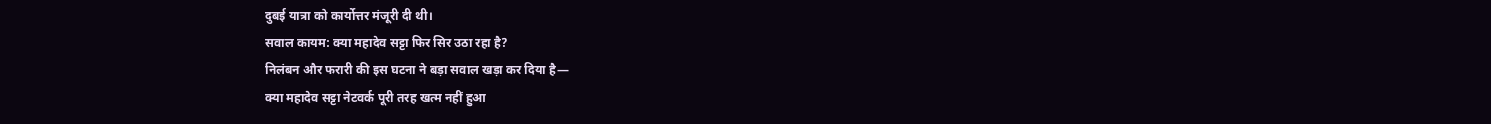दुबई यात्रा को कार्योत्तर मंजूरी दी थी।
सवाल कायम: क्या महादेव सट्टा फिर सिर उठा रहा है?
निलंबन और फरारी की इस घटना ने बड़ा सवाल खड़ा कर दिया है—
क्या महादेव सट्टा नेटवर्क पूरी तरह खत्म नहीं हुआ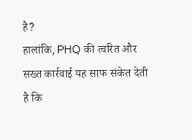है?
हालांकि, PHQ की त्वरित और सख्त कार्रवाई यह साफ संकेत देती है कि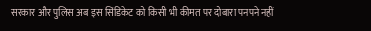सरकार और पुलिस अब इस सिंडिकेट को किसी भी कीमत पर दोबारा पनपने नहीं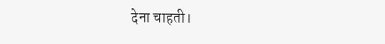देना चाहती।